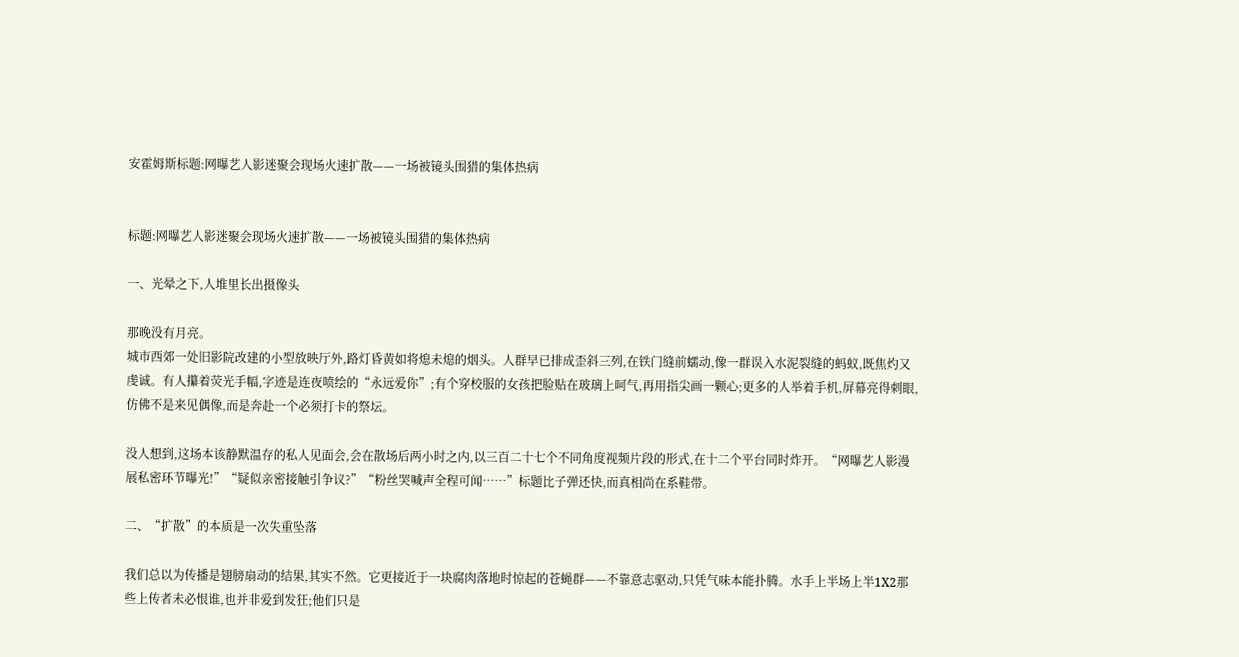安霍姆斯标题:网曝艺人影迷聚会现场火速扩散——一场被镜头围猎的集体热病


标题:网曝艺人影迷聚会现场火速扩散——一场被镜头围猎的集体热病

一、光晕之下,人堆里长出摄像头

那晚没有月亮。
城市西郊一处旧影院改建的小型放映厅外,路灯昏黄如将熄未熄的烟头。人群早已排成歪斜三列,在铁门缝前蠕动,像一群误入水泥裂缝的蚂蚁,既焦灼又虔诚。有人攥着荧光手幅,字迹是连夜喷绘的“永远爱你”;有个穿校服的女孩把脸贴在玻璃上呵气,再用指尖画一颗心;更多的人举着手机,屏幕亮得刺眼,仿佛不是来见偶像,而是奔赴一个必须打卡的祭坛。

没人想到,这场本该静默温存的私人见面会,会在散场后两小时之内,以三百二十七个不同角度视频片段的形式,在十二个平台同时炸开。“网曝艺人影漫展私密环节曝光!”“疑似亲密接触引争议?”“粉丝哭喊声全程可闻……”标题比子弹还快,而真相尚在系鞋带。

二、“扩散”的本质是一次失重坠落

我们总以为传播是翅膀扇动的结果,其实不然。它更接近于一块腐肉落地时惊起的苍蝇群——不靠意志驱动,只凭气味本能扑腾。水手上半场上半1X2那些上传者未必恨谁,也并非爱到发狂;他们只是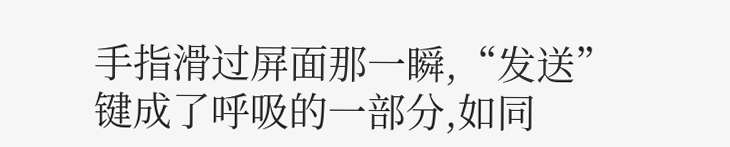手指滑过屏面那一瞬,“发送”键成了呼吸的一部分,如同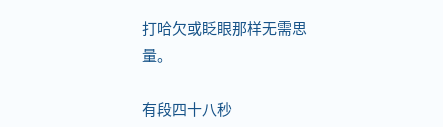打哈欠或眨眼那样无需思量。

有段四十八秒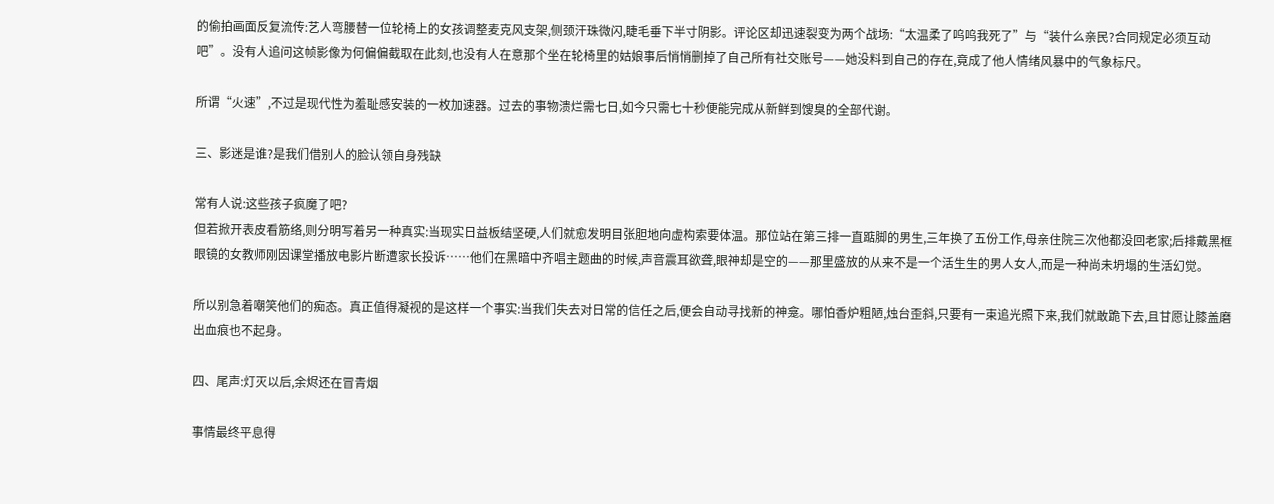的偷拍画面反复流传:艺人弯腰替一位轮椅上的女孩调整麦克风支架,侧颈汗珠微闪,睫毛垂下半寸阴影。评论区却迅速裂变为两个战场:“太温柔了呜呜我死了”与“装什么亲民?合同规定必须互动吧”。没有人追问这帧影像为何偏偏截取在此刻,也没有人在意那个坐在轮椅里的姑娘事后悄悄删掉了自己所有社交账号——她没料到自己的存在,竟成了他人情绪风暴中的气象标尺。

所谓“火速”,不过是现代性为羞耻感安装的一枚加速器。过去的事物溃烂需七日,如今只需七十秒便能完成从新鲜到馊臭的全部代谢。

三、影迷是谁?是我们借别人的脸认领自身残缺

常有人说:这些孩子疯魔了吧?
但若掀开表皮看筋络,则分明写着另一种真实:当现实日益板结坚硬,人们就愈发明目张胆地向虚构索要体温。那位站在第三排一直踮脚的男生,三年换了五份工作,母亲住院三次他都没回老家;后排戴黑框眼镜的女教师刚因课堂播放电影片断遭家长投诉……他们在黑暗中齐唱主题曲的时候,声音震耳欲聋,眼神却是空的——那里盛放的从来不是一个活生生的男人女人,而是一种尚未坍塌的生活幻觉。

所以别急着嘲笑他们的痴态。真正值得凝视的是这样一个事实:当我们失去对日常的信任之后,便会自动寻找新的神龛。哪怕香炉粗陋,烛台歪斜,只要有一束追光照下来,我们就敢跪下去,且甘愿让膝盖磨出血痕也不起身。

四、尾声:灯灭以后,余烬还在冒青烟

事情最终平息得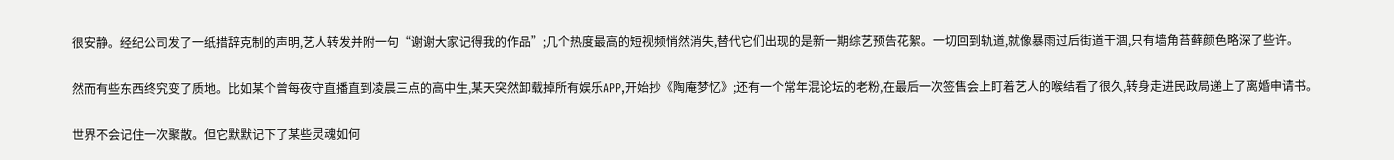很安静。经纪公司发了一纸措辞克制的声明,艺人转发并附一句“谢谢大家记得我的作品”;几个热度最高的短视频悄然消失,替代它们出现的是新一期综艺预告花絮。一切回到轨道,就像暴雨过后街道干涸,只有墙角苔藓颜色略深了些许。

然而有些东西终究变了质地。比如某个曾每夜守直播直到凌晨三点的高中生,某天突然卸载掉所有娱乐APP,开始抄《陶庵梦忆》;还有一个常年混论坛的老粉,在最后一次签售会上盯着艺人的喉结看了很久,转身走进民政局递上了离婚申请书。

世界不会记住一次聚散。但它默默记下了某些灵魂如何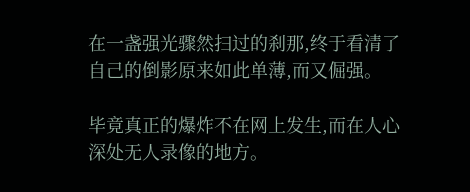在一盏强光骤然扫过的刹那,终于看清了自己的倒影原来如此单薄,而又倔强。

毕竟真正的爆炸不在网上发生,而在人心深处无人录像的地方。